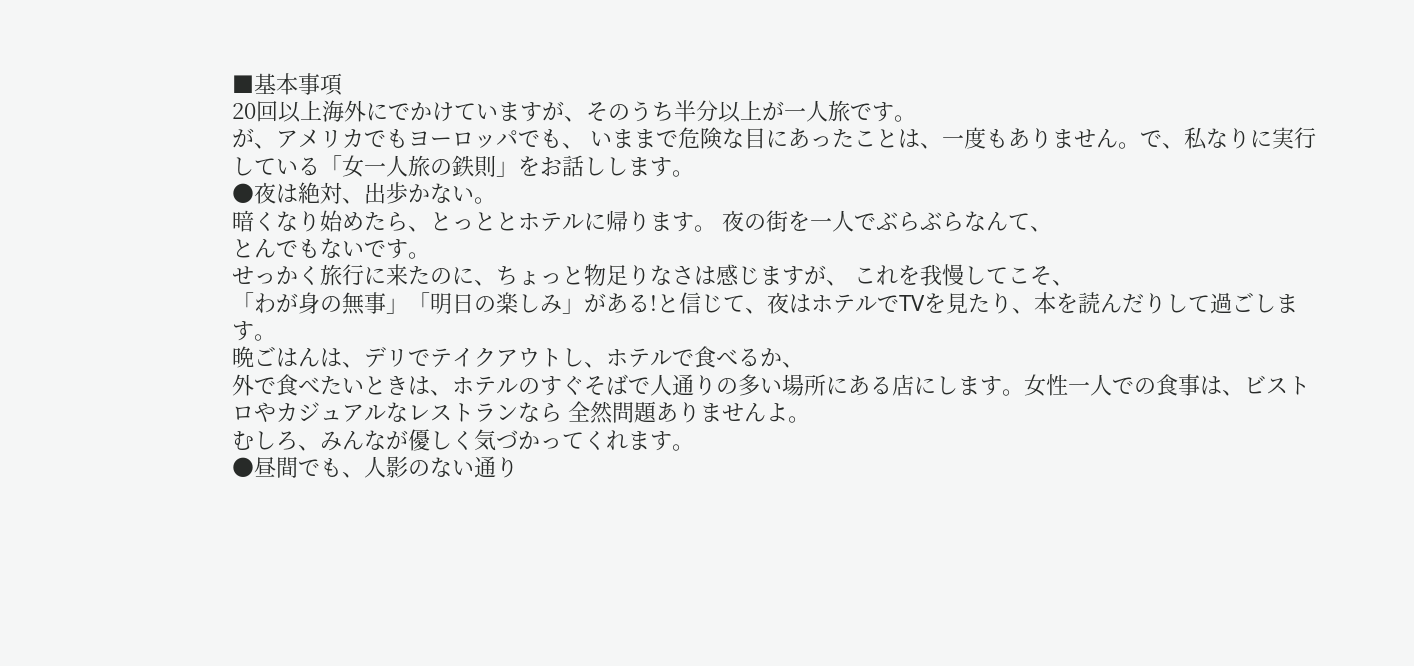■基本事項
20回以上海外にでかけていますが、そのうち半分以上が一人旅です。
が、アメリカでもヨーロッパでも、 いままで危険な目にあったことは、一度もありません。で、私なりに実行している「女一人旅の鉄則」をお話しします。
●夜は絶対、出歩かない。
暗くなり始めたら、とっととホテルに帰ります。 夜の街を一人でぶらぶらなんて、
とんでもないです。
せっかく旅行に来たのに、ちょっと物足りなさは感じますが、 これを我慢してこそ、
「わが身の無事」「明日の楽しみ」がある!と信じて、夜はホテルでTVを見たり、本を読んだりして過ごします。
晩ごはんは、デリでテイクアウトし、ホテルで食べるか、
外で食べたいときは、ホテルのすぐそばで人通りの多い場所にある店にします。女性一人での食事は、ビストロやカジュアルなレストランなら 全然問題ありませんよ。
むしろ、みんなが優しく気づかってくれます。
●昼間でも、人影のない通り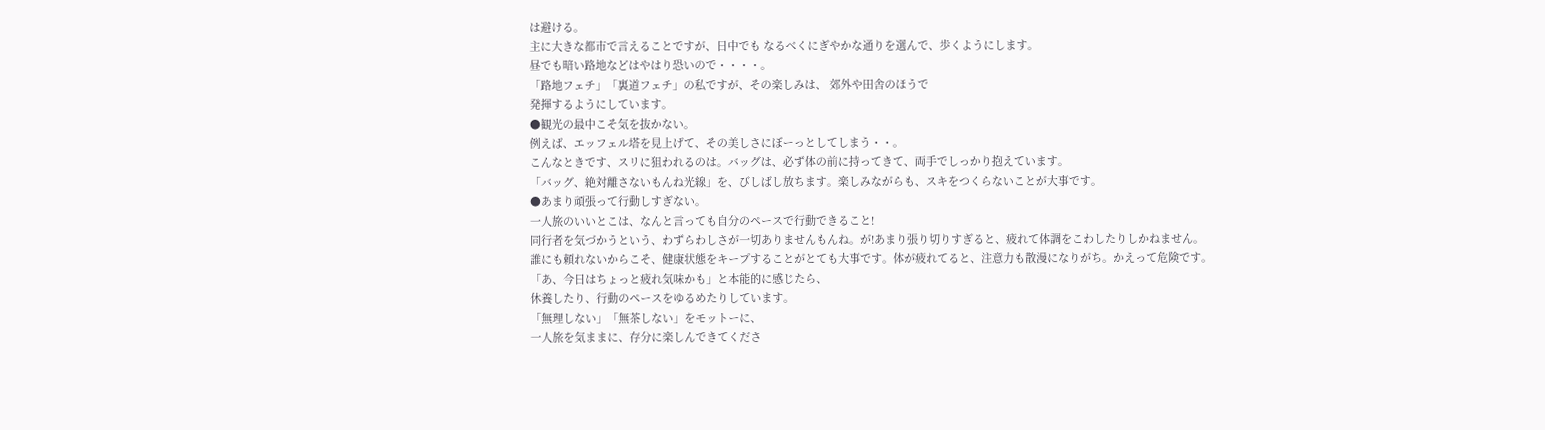は避ける。
主に大きな都市で言えることですが、日中でも なるべくにぎやかな通りを選んで、歩くようにします。
昼でも暗い路地などはやはり恐いので・・・・。
「路地フェチ」「裏道フェチ」の私ですが、その楽しみは、 郊外や田舎のほうで
発揮するようにしています。
●観光の最中こそ気を抜かない。
例えば、エッフェル塔を見上げて、その美しさにぼーっとしてしまう・・。
こんなときです、スリに狙われるのは。バッグは、必ず体の前に持ってきて、両手でしっかり抱えています。
「バッグ、絶対離さないもんね光線」を、びしばし放ちます。楽しみながらも、スキをつくらないことが大事です。
●あまり頑張って行動しすぎない。
一人旅のいいとこは、なんと言っても自分のペースで行動できること!
同行者を気づかうという、わずらわしさが一切ありませんもんね。が!あまり張り切りすぎると、疲れて体調をこわしたりしかねません。
誰にも頼れないからこそ、健康状態をキープすることがとても大事です。体が疲れてると、注意力も散漫になりがち。かえって危険です。
「あ、今日はちょっと疲れ気味かも」と本能的に感じたら、
休養したり、行動のペースをゆるめたりしています。
「無理しない」「無茶しない」をモットーに、
一人旅を気ままに、存分に楽しんできてくださ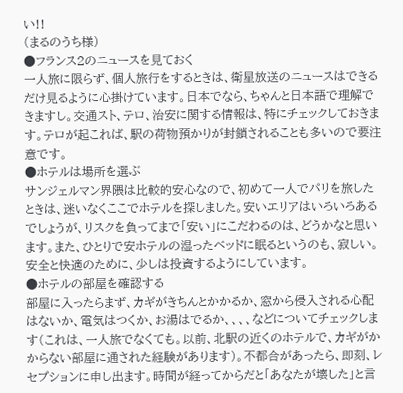い!!
(まるのうち様)
●フランス2のニュースを見ておく
一人旅に限らず、個人旅行をするときは、衛星放送のニュースはできるだけ見るように心掛けています。日本でなら、ちゃんと日本語で理解できますし。交通スト、テロ、治安に関する情報は、特にチェックしておきます。テロが起これば、駅の荷物預かりが封鎖されることも多いので要注意です。
●ホテルは場所を選ぶ
サンジェルマン界隈は比較的安心なので、初めて一人でパリを旅したときは、迷いなくここでホテルを探しました。安いエリアはいろいろあるでしょうが、リスクを負ってまで「安い」にこだわるのは、どうかなと思います。また、ひとりで安ホテルの湿ったベッドに眠るというのも、寂しい。安全と快適のために、少しは投資するようにしています。
●ホテルの部屋を確認する
部屋に入ったらまず、カギがきちんとかかるか、窓から侵入される心配はないか、電気はつくか、お湯はでるか、、、、などについてチェックします(これは、一人旅でなくても。以前、北駅の近くのホテルで、カギがかからない部屋に通された経験があります)。不都合があったら、即刻、レセプションに申し出ます。時間が経ってからだと「あなたが壊した」と言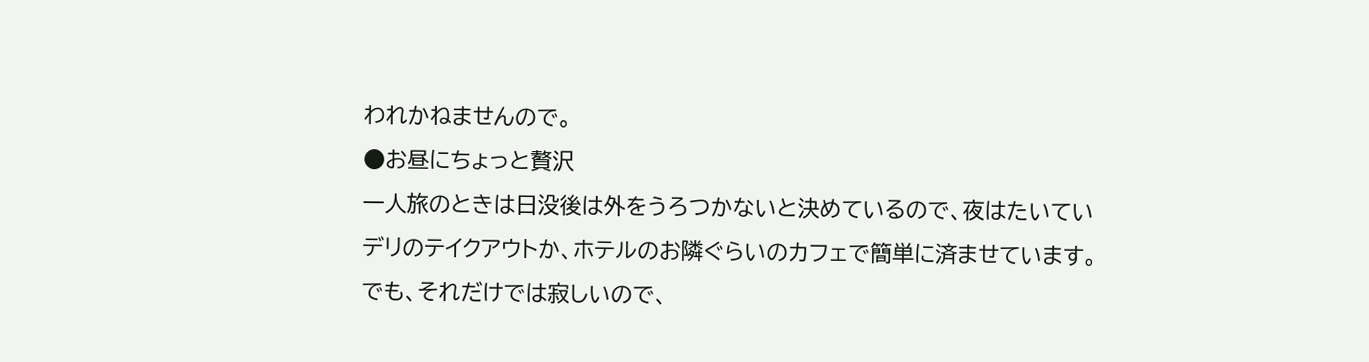われかねませんので。
●お昼にちょっと贅沢
一人旅のときは日没後は外をうろつかないと決めているので、夜はたいていデリのテイクアウトか、ホテルのお隣ぐらいのカフェで簡単に済ませています。でも、それだけでは寂しいので、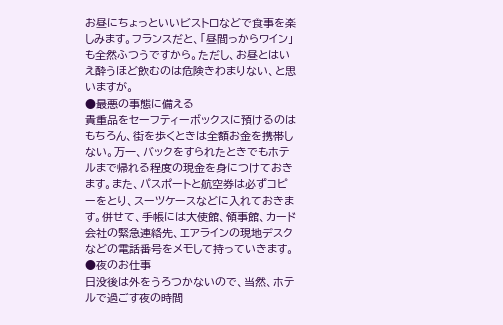お昼にちょっといいビストロなどで食事を楽しみます。フランスだと、「昼間っからワイン」も全然ふつうですから。ただし、お昼とはいえ酔うほど飲むのは危険きわまりない、と思いますが。
●最悪の事態に備える
貴重品をセーフティーボックスに預けるのはもちろん、街を歩くときは全額お金を携帯しない。万一、バックをすられたときでもホテルまで帰れる程度の現金を身につけておきます。また、パスポートと航空券は必ずコピーをとり、スーツケースなどに入れておきます。併せて、手帳には大使館、領事館、カード会社の緊急連絡先、エアラインの現地デスクなどの電話番号をメモして持っていきます。
●夜のお仕事
日没後は外をうろつかないので、当然、ホテルで過ごす夜の時間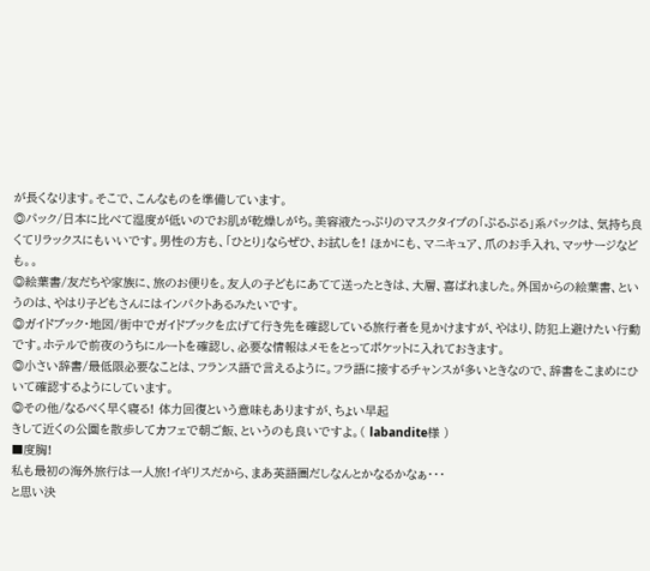が長くなります。そこで、こんなものを準備しています。
◎パック/日本に比べて湿度が低いのでお肌が乾燥しがち。美容液たっぷりのマスクタイプの「ぷるぷる」系パックは、気持ち良くてリラックスにもいいです。男性の方も、「ひとり」ならぜひ、お試しを! ほかにも、マニキュア、爪のお手入れ、マッサージなども。。
◎絵葉書/友だちや家族に、旅のお便りを。友人の子どもにあてて送ったときは、大層、喜ばれました。外国からの絵葉書、というのは、やはり子どもさんにはインパクトあるみたいです。
◎ガイドブック・地図/街中でガイドブックを広げて行き先を確認している旅行者を見かけますが、やはり、防犯上避けたい行動です。ホテルで前夜のうちにルートを確認し、必要な情報はメモをとってポケットに入れておきます。
◎小さい辞書/最低限必要なことは、フランス語で言えるように。フラ語に接するチャンスが多いときなので、辞書をこまめにひいて確認するようにしています。
◎その他/なるべく早く寝る! 体力回復という意味もありますが、ちょい早起
きして近くの公園を散歩してカフェで朝ご飯、というのも良いですよ。( labandite様 )
■度胸!
私も最初の海外旅行は一人旅!イギリスだから、まあ英語圏だしなんとかなるかなぁ・・・
と思い決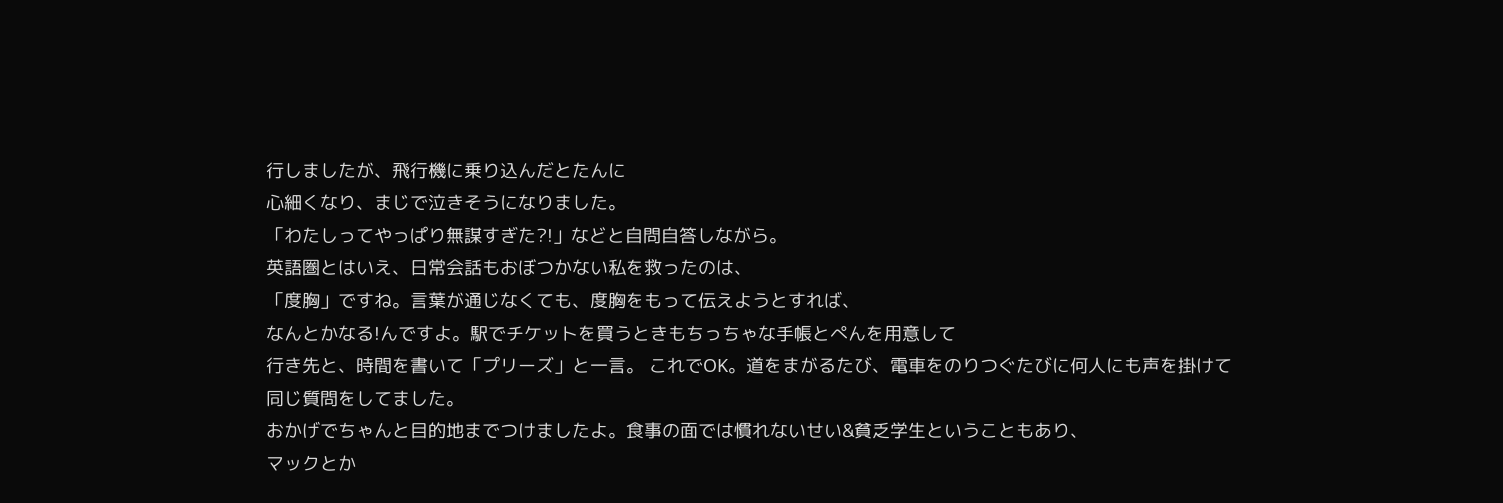行しましたが、飛行機に乗り込んだとたんに
心細くなり、まじで泣きそうになりました。
「わたしってやっぱり無謀すぎた?!」などと自問自答しながら。
英語圏とはいえ、日常会話もおぼつかない私を救ったのは、
「度胸」ですね。言葉が通じなくても、度胸をもって伝えようとすれば、
なんとかなる!んですよ。駅でチケットを買うときもちっちゃな手帳とぺんを用意して
行き先と、時間を書いて「プリーズ」と一言。 これでOK。道をまがるたび、電車をのりつぐたびに何人にも声を掛けて
同じ質問をしてました。
おかげでちゃんと目的地までつけましたよ。食事の面では慣れないせい&貧乏学生ということもあり、
マックとか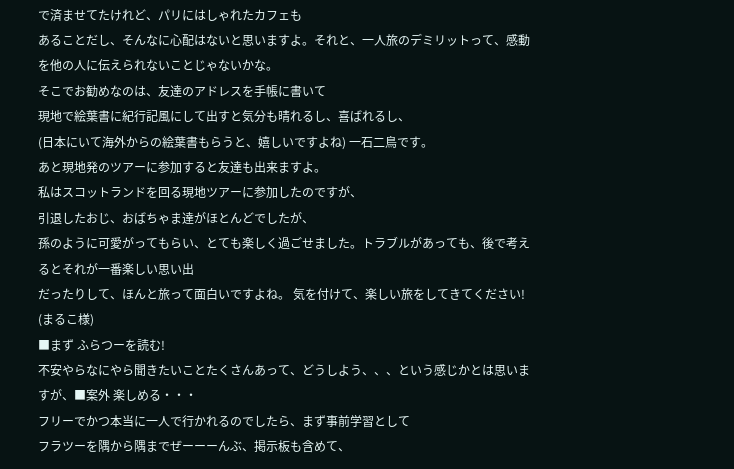で済ませてたけれど、パリにはしゃれたカフェも
あることだし、そんなに心配はないと思いますよ。それと、一人旅のデミリットって、感動を他の人に伝えられないことじゃないかな。
そこでお勧めなのは、友達のアドレスを手帳に書いて
現地で絵葉書に紀行記風にして出すと気分も晴れるし、喜ばれるし、
(日本にいて海外からの絵葉書もらうと、嬉しいですよね) 一石二鳥です。
あと現地発のツアーに参加すると友達も出来ますよ。
私はスコットランドを回る現地ツアーに参加したのですが、
引退したおじ、おばちゃま達がほとんどでしたが、
孫のように可愛がってもらい、とても楽しく過ごせました。トラブルがあっても、後で考えるとそれが一番楽しい思い出
だったりして、ほんと旅って面白いですよね。 気を付けて、楽しい旅をしてきてください! (まるこ様)
■まず ふらつーを読む!
不安やらなにやら聞きたいことたくさんあって、どうしよう、、、という感じかとは思いますが、■案外 楽しめる・・・
フリーでかつ本当に一人で行かれるのでしたら、まず事前学習として
フラツーを隅から隅までぜーーーんぶ、掲示板も含めて、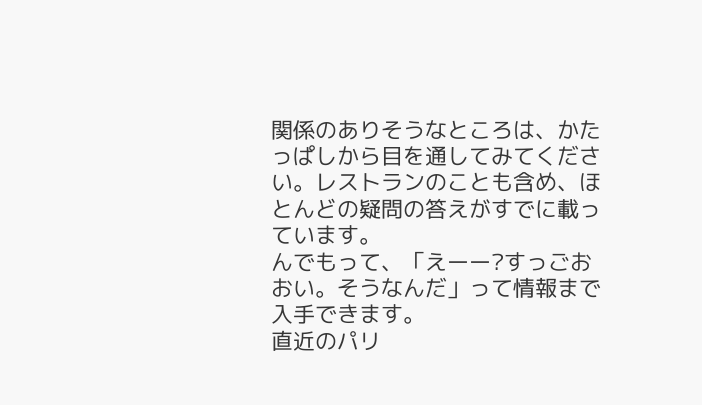関係のありそうなところは、かたっぱしから目を通してみてください。レストランのことも含め、ほとんどの疑問の答えがすでに載っています。
んでもって、「えーー?すっごおおい。そうなんだ」って情報まで入手できます。
直近のパリ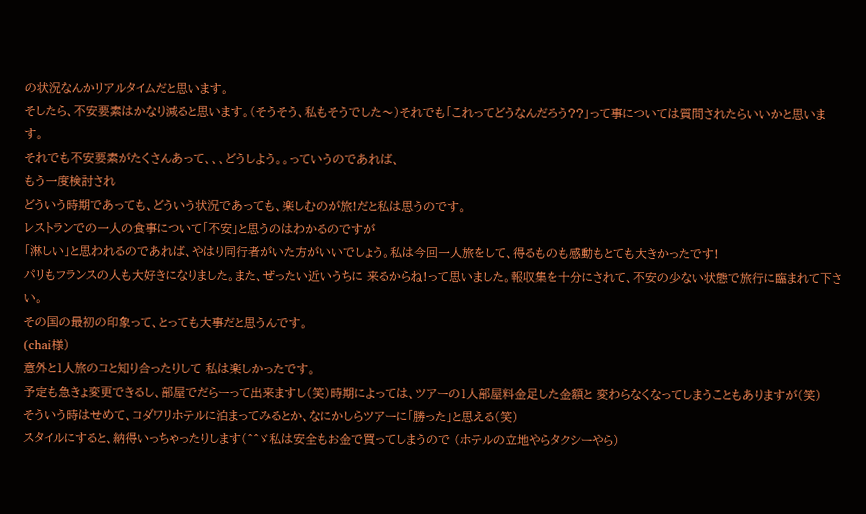の状況なんかリアルタイムだと思います。
そしたら、不安要素はかなり減ると思います。(そうそう、私もそうでした〜)それでも「これってどうなんだろう??」って事については質問されたらいいかと思います。
それでも不安要素がたくさんあって、、、どうしよう。。っていうのであれば、
もう一度検討され
どういう時期であっても、どういう状況であっても、楽しむのが旅!だと私は思うのです。
レストランでの一人の食事について「不安」と思うのはわかるのですが
「淋しい」と思われるのであれば、やはり同行者がいた方がいいでしょう。私は今回一人旅をして、得るものも感動もとても大きかったです!
パリもフランスの人も大好きになりました。また、ぜったい近いうちに 来るからね!って思いました。報収集を十分にされて、不安の少ない状態で旅行に臨まれて下さい。
その国の最初の印象って、とっても大事だと思うんです。
(chai様)
意外と1人旅のコと知り合ったりして 私は楽しかったです。
予定も急きょ変更できるし、部屋でだらーって出来ますし(笑)時期によっては、ツアーの1人部屋料金足した金額と 変わらなくなってしまうこともありますが(笑)
そういう時はせめて、コダワリホテルに泊まってみるとか、なにかしらツアーに「勝った」と思える(笑)
スタイルにすると、納得いっちゃったりします(^^ゞ私は安全もお金で買ってしまうので (ホテルの立地やらタクシーやら)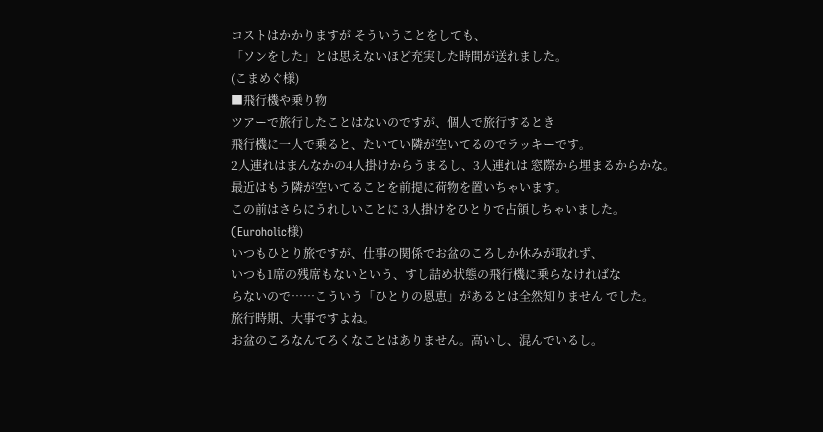コストはかかりますが そういうことをしても、
「ソンをした」とは思えないほど充実した時間が送れました。
(こまめぐ様)
■飛行機や乗り物
ツアーで旅行したことはないのですが、個人で旅行するとき
飛行機に一人で乗ると、たいてい隣が空いてるのでラッキーです。
2人連れはまんなかの4人掛けからうまるし、3人連れは 窓際から埋まるからかな。
最近はもう隣が空いてることを前提に荷物を置いちゃいます。
この前はさらにうれしいことに 3人掛けをひとりで占領しちゃいました。
(Euroholic様)
いつもひとり旅ですが、仕事の関係でお盆のころしか休みが取れず、
いつも1席の残席もないという、すし詰め状態の飛行機に乗らなければな
らないので……こういう「ひとりの恩恵」があるとは全然知りません でした。
旅行時期、大事ですよね。
お盆のころなんてろくなことはありません。高いし、混んでいるし。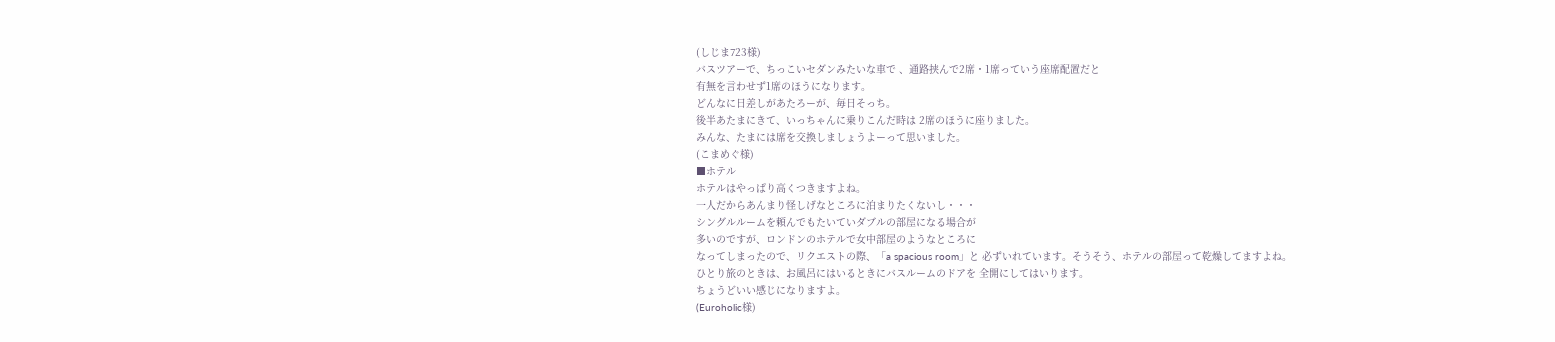(しじま723様)
バスツアーで、ちっこいセダンみたいな車で 、通路挟んで2席・1席っていう座席配置だと
有無を言わせず1席のほうになります。
どんなに日差しがあたろーが、毎日そっち。
後半あたまにきて、いっちゃんに乗りこんだ時は 2席のほうに座りました。
みんな、たまには席を交換しましょうよーって思いました。
(こまめぐ様)
■ホテル
ホテルはやっぱり高くつきますよね。
一人だからあんまり怪しげなところに泊まりたくないし・・・
シングルルームを頼んでもたいていダブルの部屋になる場合が
多いのですが、ロンドンのホテルで女中部屋のようなところに
なってしまったので、リクエストの際、「a spacious room」と 必ずいれています。そうそう、ホテルの部屋って乾燥してますよね。
ひとり旅のときは、お風呂にはいるときにバスルームのドアを 全開にしてはいります。
ちょうどいい感じになりますよ。
(Euroholic様)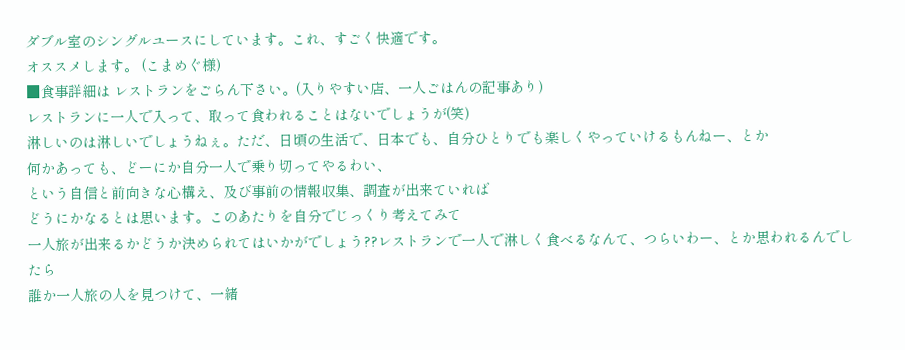ダブル室のシングルユースにしています。これ、すごく快適です。
オススメします。 (こまめぐ様)
■食事詳細は レストランをごらん下さい。(入りやすい店、一人ごはんの記事あり)
レストランに一人で入って、取って食われることはないでしょうが(笑)
淋しいのは淋しいでしょうねぇ。ただ、日頃の生活で、日本でも、自分ひとりでも楽しくやっていけるもんねー、とか
何かあっても、どーにか自分一人で乗り切ってやるわい、
という自信と前向きな心構え、及び事前の情報収集、調査が出来ていれば
どうにかなるとは思います。このあたりを自分でじっくり考えてみて
一人旅が出来るかどうか決められてはいかがでしょう??レストランで一人で淋しく食べるなんて、つらいわー、とか思われるんでしたら
誰か一人旅の人を見つけて、一緒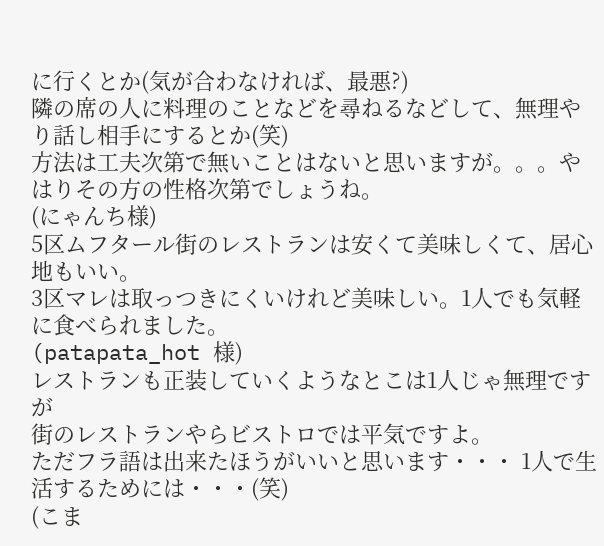に行くとか(気が合わなければ、最悪?)
隣の席の人に料理のことなどを尋ねるなどして、無理やり話し相手にするとか(笑)
方法は工夫次第で無いことはないと思いますが。。。やはりその方の性格次第でしょうね。
(にゃんち様)
5区ムフタール街のレストランは安くて美味しくて、居心地もいい。
3区マレは取っつきにくいけれど美味しい。1人でも気軽に食べられました。
(patapata_hot 様)
レストランも正装していくようなとこは1人じゃ無理ですが
街のレストランやらビストロでは平気ですよ。
ただフラ語は出来たほうがいいと思います・・・ 1人で生活するためには・・・(笑)
(こま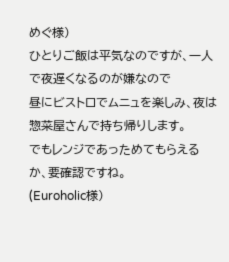めぐ様)
ひとりご飯は平気なのですが、一人で夜遅くなるのが嫌なので
昼にビストロでムニュを楽しみ、夜は惣菜屋さんで持ち帰りします。
でもレンジであっためてもらえるか、要確認ですね。
(Euroholic様)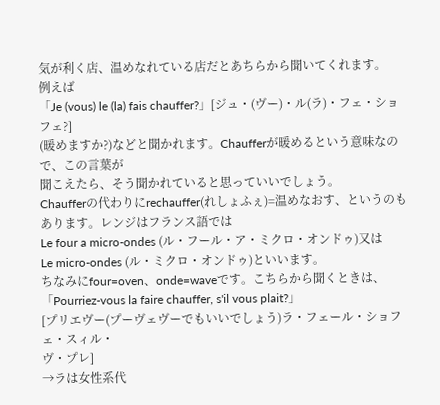気が利く店、温めなれている店だとあちらから聞いてくれます。
例えば
「Je (vous) le (la) fais chauffer?」[ジュ・(ヴー)・ル(ラ)・フェ・ショフェ?]
(暖めますか?)などと聞かれます。Chaufferが暖めるという意味なので、この言葉が
聞こえたら、そう聞かれていると思っていいでしょう。
Chaufferの代わりにrechauffer(れしょふぇ)=温めなおす、というのもあります。レンジはフランス語では
Le four a micro-ondes (ル・フール・ア・ミクロ・オンドゥ)又は
Le micro-ondes (ル・ミクロ・オンドゥ)といいます。
ちなみにfour=oven、onde=waveです。こちらから聞くときは、
「Pourriez-vous la faire chauffer, s'il vous plait?」
[プリエヴー(プーヴェヴーでもいいでしょう)ラ・フェール・ショフェ・スィル・
ヴ・プレ]
→ラは女性系代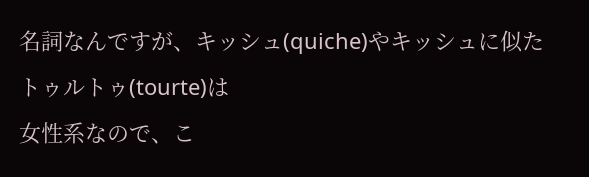名詞なんですが、キッシュ(quiche)やキッシュに似たトゥルトゥ(tourte)は
女性系なので、こ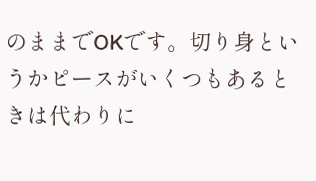のままでOKです。切り身というかピースがいくつもあるときは代わりに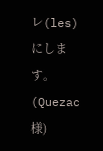レ(les)にします。
(Quezac様)